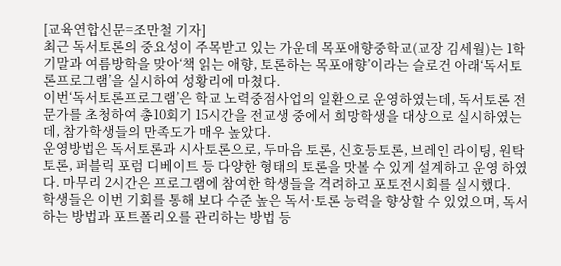[교육연합신문=조만철 기자]
최근 독서토론의 중요성이 주목받고 있는 가운데 목포애향중학교(교장 김세월)는 1학기말과 여름방학을 맞아‘책 읽는 애향, 토론하는 목포애향’이라는 슬로건 아래‘독서토론프로그램’을 실시하여 성황리에 마쳤다.
이번‘독서토론프로그램’은 학교 노력중점사업의 일환으로 운영하였는데, 독서토론 전문가를 초청하여 총10회기 15시간을 전교생 중에서 희망학생을 대상으로 실시하였는데, 참가학생들의 만족도가 매우 높았다.
운영방법은 독서토론과 시사토론으로, 두마음 토론, 신호등토론, 브레인 라이팅, 원탁토론, 퍼블릭 포럼 디베이트 등 다양한 형태의 토론을 맛볼 수 있게 설계하고 운영 하였다. 마무리 2시간은 프로그램에 참여한 학생들을 격려하고 포토전시회를 실시했다.
학생들은 이번 기회를 통해 보다 수준 높은 독서·토론 능력을 향상할 수 있었으며, 독서하는 방법과 포트폴리오를 관리하는 방법 등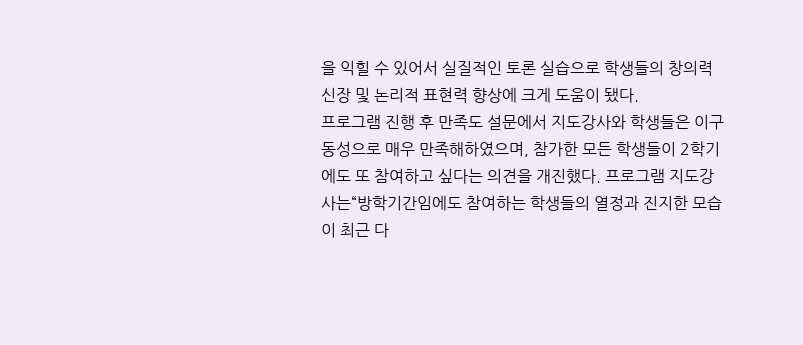을 익힐 수 있어서 실질적인 토론 실습으로 학생들의 창의력 신장 및 논리적 표현력 향상에 크게 도움이 됐다.
프로그램 진행 후 만족도 설문에서 지도강사와 학생들은 이구동성으로 매우 만족해하였으며, 참가한 모든 학생들이 2학기에도 또 참여하고 싶다는 의견을 개진했다. 프로그램 지도강사는“방학기간임에도 참여하는 학생들의 열정과 진지한 모습이 최근 다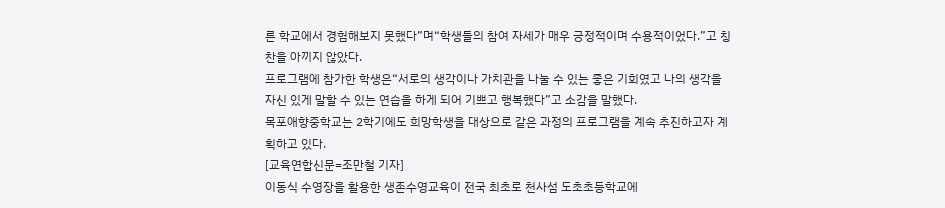른 학교에서 경험해보지 못했다”며“학생들의 참여 자세가 매우 긍정적이며 수용적이었다.”고 칭찬을 아끼지 않았다.
프로그램에 참가한 학생은“서로의 생각이나 가치관을 나눌 수 있는 좋은 기회였고 나의 생각을 자신 있게 말할 수 있는 연습을 하게 되어 기쁘고 행복했다”고 소감을 말했다.
목포애향중학교는 2학기에도 희망학생을 대상으로 같은 과정의 프로그램을 계속 추진하고자 계획하고 있다.
[교육연합신문=조만철 기자]
이동식 수영장을 활용한 생존수영교육이 전국 최초로 천사섬 도초초등학교에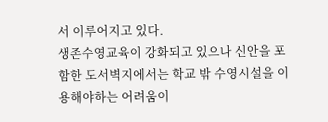서 이루어지고 있다.
생존수영교육이 강화되고 있으나 신안을 포함한 도서벽지에서는 학교 밖 수영시설을 이용해야하는 어려움이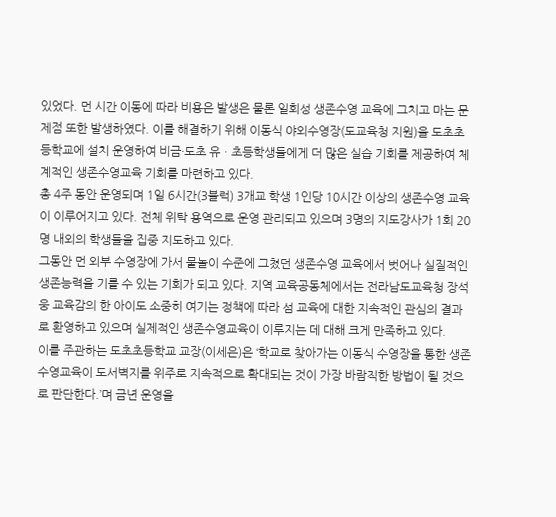있었다. 먼 시간 이동에 따라 비용은 발생은 물론 일회성 생존수영 교육에 그치고 마는 문제점 또한 발생하였다. 이를 해결하기 위해 이동식 야외수영장(도교육청 지원)을 도초초등학교에 설치 운영하여 비금·도초 유ㆍ초등학생들에게 더 많은 실습 기회를 제공하여 체계적인 생존수영교육 기회를 마련하고 있다.
총 4주 동안 운영되며 1일 6시간(3블럭) 3개교 학생 1인당 10시간 이상의 생존수영 교육이 이루어지고 있다. 전체 위탁 용역으로 운영 관리되고 있으며 3명의 지도강사가 1회 20명 내외의 학생들을 집중 지도하고 있다.
그동안 먼 외부 수영장에 가서 물놀이 수준에 그쳤던 생존수영 교육에서 벗어나 실질적인 생존능력을 기를 수 있는 기회가 되고 있다. 지역 교육공동체에서는 전라남도교육청 장석웅 교육감의 한 아이도 소중히 여기는 정책에 따라 섬 교육에 대한 지속적인 관심의 결과로 환영하고 있으며 실제적인 생존수영교육이 이루지는 데 대해 크게 만족하고 있다.
이를 주관하는 도초초등학교 교장(이세은)은 ‘학교로 찾아가는 이동식 수영장을 통한 생존수영교육이 도서벽지를 위주로 지속적으로 확대되는 것이 가장 바람직한 방법이 될 것으로 판단한다.’며 금년 운영을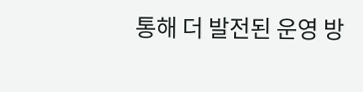통해 더 발전된 운영 방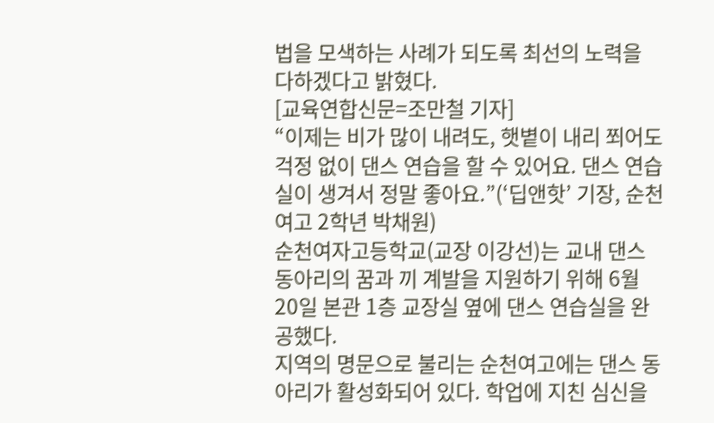법을 모색하는 사례가 되도록 최선의 노력을 다하겠다고 밝혔다.
[교육연합신문=조만철 기자]
“이제는 비가 많이 내려도, 햇볕이 내리 쬐어도 걱정 없이 댄스 연습을 할 수 있어요. 댄스 연습실이 생겨서 정말 좋아요.”(‘딥앤핫’ 기장, 순천여고 2학년 박채원)
순천여자고등학교(교장 이강선)는 교내 댄스 동아리의 꿈과 끼 계발을 지원하기 위해 6월 20일 본관 1층 교장실 옆에 댄스 연습실을 완공했다.
지역의 명문으로 불리는 순천여고에는 댄스 동아리가 활성화되어 있다. 학업에 지친 심신을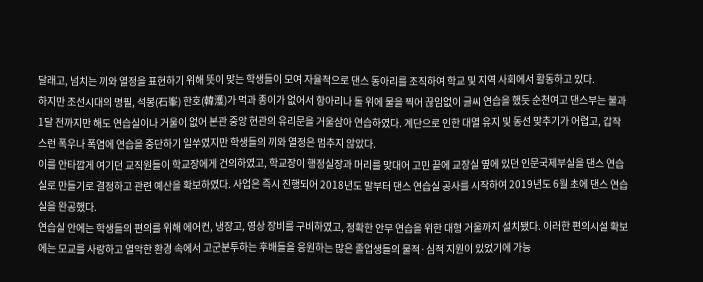달래고, 넘치는 끼와 열정을 표현하기 위해 뜻이 맞는 학생들이 모여 자율적으로 댄스 동아리를 조직하여 학교 및 지역 사회에서 활동하고 있다.
하지만 조선시대의 명필, 석봉(石峯) 한호(韓濩)가 먹과 종이가 없어서 항아리나 돌 위에 물을 찍어 끊임없이 글씨 연습을 했듯 순천여고 댄스부는 불과 1달 전까지만 해도 연습실이나 거울이 없어 본관 중앙 현관의 유리문을 거울삼아 연습하였다. 계단으로 인한 대열 유지 및 동선 맞추기가 어렵고, 갑작스런 폭우나 폭염에 연습을 중단하기 일쑤였지만 학생들의 끼와 열정은 멈추지 않았다.
이를 안타깝게 여기던 교직원들이 학교장에게 건의하였고, 학교장이 행정실장과 머리를 맞대어 고민 끝에 교장실 옆에 있던 인문국제부실을 댄스 연습실로 만들기로 결정하고 관련 예산을 확보하였다. 사업은 즉시 진행되어 2018년도 말부터 댄스 연습실 공사를 시작하여 2019년도 6월 초에 댄스 연습실을 완공했다.
연습실 안에는 학생들의 편의를 위해 에어컨, 냉장고, 영상 장비를 구비하였고, 정확한 안무 연습을 위한 대형 거울까지 설치됐다. 이러한 편의시설 확보에는 모교를 사랑하고 열악한 환경 속에서 고군분투하는 후배들을 응원하는 많은 졸업생들의 물적·심적 지원이 있었기에 가능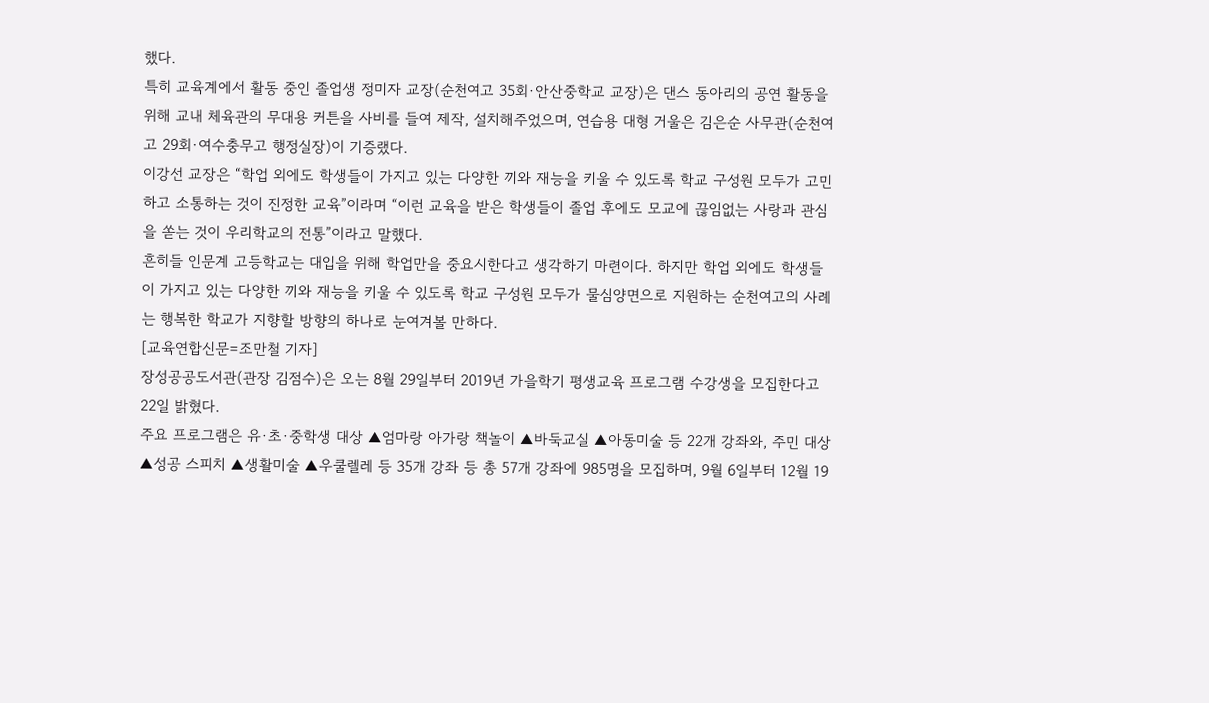했다.
특히 교육계에서 활동 중인 졸업생 정미자 교장(순천여고 35회·안산중학교 교장)은 댄스 동아리의 공연 활동을 위해 교내 체육관의 무대용 커튼을 사비를 들여 제작, 설치해주었으며, 연습용 대형 거울은 김은순 사무관(순천여고 29회·여수충무고 행정실장)이 기증랬다.
이강선 교장은 “학업 외에도 학생들이 가지고 있는 다양한 끼와 재능을 키울 수 있도록 학교 구성원 모두가 고민하고 소통하는 것이 진정한 교육”이라며 “이런 교육을 받은 학생들이 졸업 후에도 모교에 끊임없는 사랑과 관심을 쏟는 것이 우리학교의 전통”이라고 말했다.
흔히들 인문계 고등학교는 대입을 위해 학업만을 중요시한다고 생각하기 마련이다. 하지만 학업 외에도 학생들이 가지고 있는 다양한 끼와 재능을 키울 수 있도록 학교 구성원 모두가 물심양면으로 지원하는 순천여고의 사례는 행복한 학교가 지향할 방향의 하나로 눈여겨볼 만하다.
[교육연합신문=조만철 기자]
장성공공도서관(관장 김점수)은 오는 8월 29일부터 2019년 가을학기 평생교육 프로그램 수강생을 모집한다고 22일 밝혔다.
주요 프로그램은 유·초·중학생 대상 ▲엄마랑 아가랑 책놀이 ▲바둑교실 ▲아동미술 등 22개 강좌와, 주민 대상 ▲성공 스피치 ▲생활미술 ▲우쿨렐레 등 35개 강좌 등 총 57개 강좌에 985명을 모집하며, 9월 6일부터 12월 19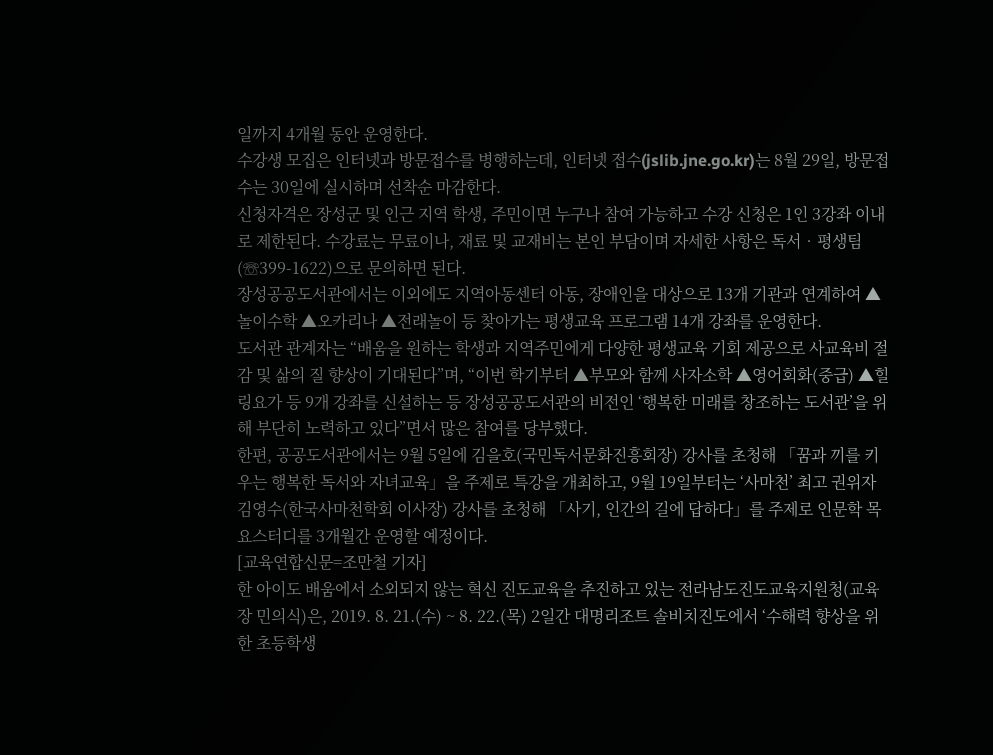일까지 4개월 동안 운영한다.
수강생 모집은 인터넷과 방문접수를 병행하는데, 인터넷 접수(jslib.jne.go.kr)는 8월 29일, 방문접수는 30일에 실시하며 선착순 마감한다.
신청자격은 장성군 및 인근 지역 학생, 주민이면 누구나 참여 가능하고 수강 신청은 1인 3강좌 이내로 제한된다. 수강료는 무료이나, 재료 및 교재비는 본인 부담이며 자세한 사항은 독서‧평생팀(☏399-1622)으로 문의하면 된다.
장성공공도서관에서는 이외에도 지역아동센터 아동, 장애인을 대상으로 13개 기관과 연계하여 ▲놀이수학 ▲오카리나 ▲전래놀이 등 찾아가는 평생교육 프로그램 14개 강좌를 운영한다.
도서관 관계자는 “배움을 원하는 학생과 지역주민에게 다양한 평생교육 기회 제공으로 사교육비 절감 및 삶의 질 향상이 기대된다”며, “이번 학기부터 ▲부모와 함께 사자소학 ▲영어회화(중급) ▲힐링요가 등 9개 강좌를 신설하는 등 장성공공도서관의 비전인 ‘행복한 미래를 창조하는 도서관’을 위해 부단히 노력하고 있다”면서 많은 참여를 당부했다.
한편, 공공도서관에서는 9월 5일에 김을호(국민독서문화진흥회장) 강사를 초청해 「꿈과 끼를 키우는 행복한 독서와 자녀교육」을 주제로 특강을 개최하고, 9월 19일부터는 ‘사마천’ 최고 권위자 김영수(한국사마천학회 이사장) 강사를 초청해 「사기, 인간의 길에 답하다」를 주제로 인문학 목요스터디를 3개월간 운영할 예정이다.
[교육연합신문=조만철 기자]
한 아이도 배움에서 소외되지 않는 혁신 진도교육을 추진하고 있는 전라남도진도교육지원청(교육장 민의식)은, 2019. 8. 21.(수) ~ 8. 22.(목) 2일간 대명리조트 솔비치진도에서 ‘수해력 향상을 위한 초등학생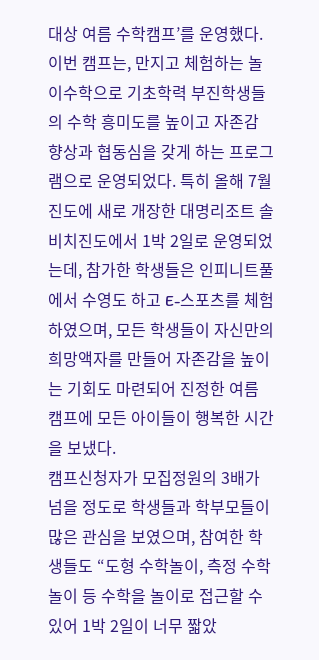대상 여름 수학캠프’를 운영했다.
이번 캠프는, 만지고 체험하는 놀이수학으로 기초학력 부진학생들의 수학 흥미도를 높이고 자존감 향상과 협동심을 갖게 하는 프로그램으로 운영되었다. 특히 올해 7월 진도에 새로 개장한 대명리조트 솔비치진도에서 1박 2일로 운영되었는데, 참가한 학생들은 인피니트풀에서 수영도 하고 E-스포츠를 체험하였으며, 모든 학생들이 자신만의 희망액자를 만들어 자존감을 높이는 기회도 마련되어 진정한 여름 캠프에 모든 아이들이 행복한 시간을 보냈다.
캠프신청자가 모집정원의 3배가 넘을 정도로 학생들과 학부모들이 많은 관심을 보였으며, 참여한 학생들도 “도형 수학놀이, 측정 수학놀이 등 수학을 놀이로 접근할 수 있어 1박 2일이 너무 짧았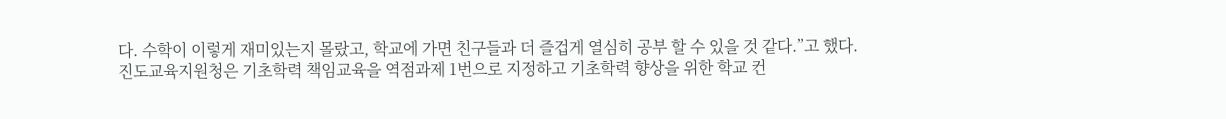다. 수학이 이렇게 재미있는지 몰랐고, 학교에 가면 친구들과 더 즐겁게 열심히 공부 할 수 있을 것 같다.”고 했다.
진도교육지원청은 기초학력 책임교육을 역점과제 1번으로 지정하고 기초학력 향상을 위한 학교 컨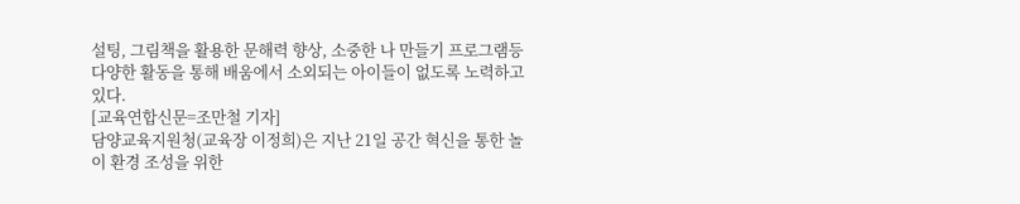설팅, 그림책을 활용한 문해력 향상, 소중한 나 만들기 프로그램등 다양한 활동을 통해 배움에서 소외되는 아이들이 없도록 노력하고 있다.
[교육연합신문=조만철 기자]
담양교육지원청(교육장 이정희)은 지난 21일 공간 혁신을 통한 놀이 환경 조성을 위한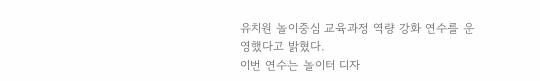유치원 놀이중심 교육과정 역량 강화 연수를 운영했다고 밝혔다.
이번 연수는 놀이터 디자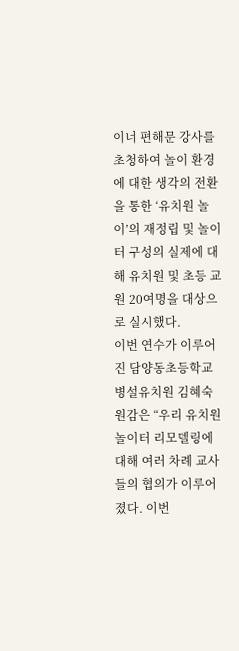이너 편해문 강사를 초청하여 놀이 환경에 대한 생각의 전환을 통한 ‘유치원 놀이’의 재정립 및 놀이터 구성의 실제에 대해 유치원 및 초등 교원 20여명을 대상으로 실시했다.
이번 연수가 이루어 진 담양동초등학교병설유치원 김혜숙 원감은 “우리 유치원 놀이터 리모델링에 대해 여러 차례 교사들의 협의가 이루어졌다. 이번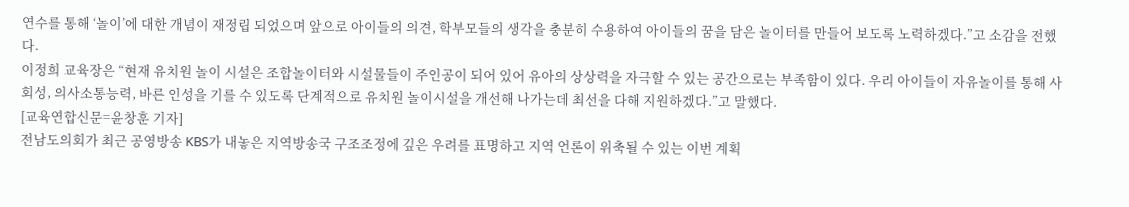연수를 통해 ‘놀이’에 대한 개념이 재정립 되었으며 앞으로 아이들의 의견, 학부모들의 생각을 충분히 수용하여 아이들의 꿈을 담은 놀이터를 만들어 보도록 노력하겠다.”고 소감을 전했다.
이정희 교육장은 “현재 유치원 놀이 시설은 조합놀이터와 시설물들이 주인공이 되어 있어 유아의 상상력을 자극할 수 있는 공간으로는 부족함이 있다. 우리 아이들이 자유놀이를 통해 사회성, 의사소통능력, 바른 인성을 기를 수 있도록 단계적으로 유치원 놀이시설을 개선해 나가는데 최선을 다해 지원하겠다.”고 말했다.
[교육연합신문=윤창훈 기자]
전남도의회가 최근 공영방송 KBS가 내놓은 지역방송국 구조조정에 깊은 우려를 표명하고 지역 언론이 위축될 수 있는 이번 계획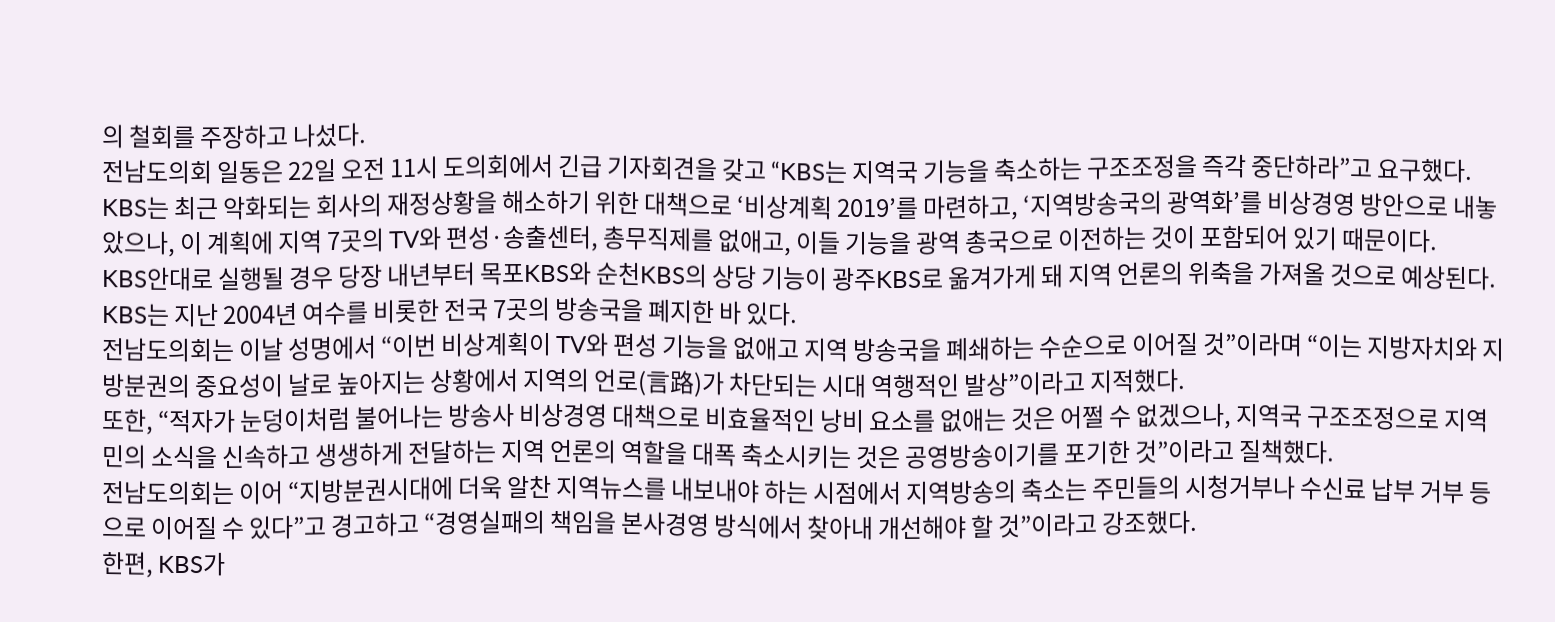의 철회를 주장하고 나섰다.
전남도의회 일동은 22일 오전 11시 도의회에서 긴급 기자회견을 갖고 “KBS는 지역국 기능을 축소하는 구조조정을 즉각 중단하라”고 요구했다.
KBS는 최근 악화되는 회사의 재정상황을 해소하기 위한 대책으로 ‘비상계획 2019’를 마련하고, ‘지역방송국의 광역화’를 비상경영 방안으로 내놓았으나, 이 계획에 지역 7곳의 TV와 편성·송출센터, 총무직제를 없애고, 이들 기능을 광역 총국으로 이전하는 것이 포함되어 있기 때문이다.
KBS안대로 실행될 경우 당장 내년부터 목포KBS와 순천KBS의 상당 기능이 광주KBS로 옮겨가게 돼 지역 언론의 위축을 가져올 것으로 예상된다. KBS는 지난 2004년 여수를 비롯한 전국 7곳의 방송국을 폐지한 바 있다.
전남도의회는 이날 성명에서 “이번 비상계획이 TV와 편성 기능을 없애고 지역 방송국을 폐쇄하는 수순으로 이어질 것”이라며 “이는 지방자치와 지방분권의 중요성이 날로 높아지는 상황에서 지역의 언로(言路)가 차단되는 시대 역행적인 발상”이라고 지적했다.
또한, “적자가 눈덩이처럼 불어나는 방송사 비상경영 대책으로 비효율적인 낭비 요소를 없애는 것은 어쩔 수 없겠으나, 지역국 구조조정으로 지역민의 소식을 신속하고 생생하게 전달하는 지역 언론의 역할을 대폭 축소시키는 것은 공영방송이기를 포기한 것”이라고 질책했다.
전남도의회는 이어 “지방분권시대에 더욱 알찬 지역뉴스를 내보내야 하는 시점에서 지역방송의 축소는 주민들의 시청거부나 수신료 납부 거부 등으로 이어질 수 있다”고 경고하고 “경영실패의 책임을 본사경영 방식에서 찾아내 개선해야 할 것”이라고 강조했다.
한편, KBS가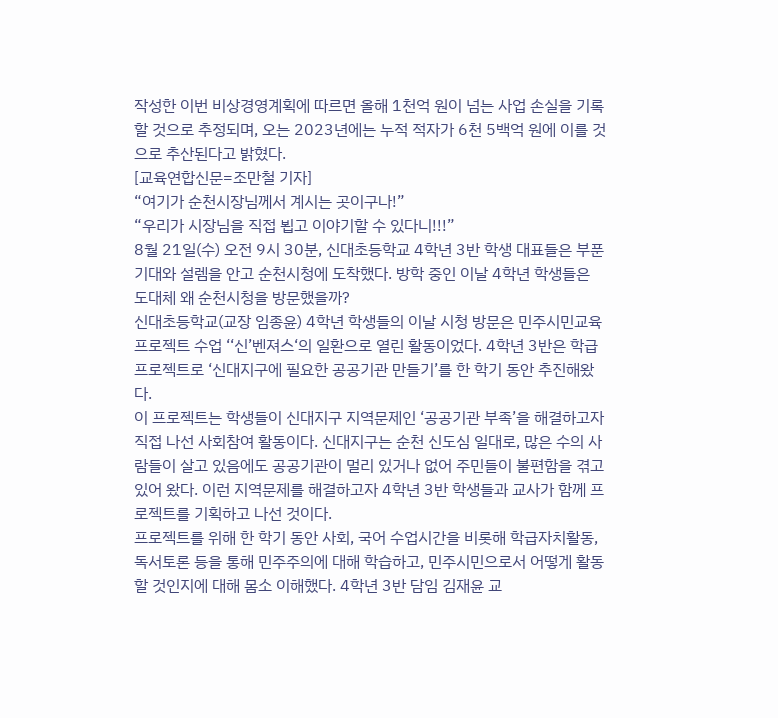작성한 이번 비상경영계획에 따르면 올해 1천억 원이 넘는 사업 손실을 기록할 것으로 추정되며, 오는 2023년에는 누적 적자가 6천 5백억 원에 이를 것으로 추산된다고 밝혔다.
[교육연합신문=조만철 기자]
“여기가 순천시장님께서 계시는 곳이구나!”
“우리가 시장님을 직접 뵙고 이야기할 수 있다니!!!”
8월 21일(수) 오전 9시 30분, 신대초등학교 4학년 3반 학생 대표들은 부푼 기대와 설렘을 안고 순천시청에 도착했다. 방학 중인 이날 4학년 학생들은 도대체 왜 순천시청을 방문했을까?
신대초등학교(교장 임종윤) 4학년 학생들의 이날 시청 방문은 민주시민교육 프로젝트 수업 ‘‘신’벤져스‘의 일환으로 열린 활동이었다. 4학년 3반은 학급 프로젝트로 ‘신대지구에 필요한 공공기관 만들기’를 한 학기 동안 추진해왔다.
이 프로젝트는 학생들이 신대지구 지역문제인 ‘공공기관 부족’을 해결하고자 직접 나선 사회참여 활동이다. 신대지구는 순천 신도심 일대로, 많은 수의 사람들이 살고 있음에도 공공기관이 멀리 있거나 없어 주민들이 불편함을 겪고 있어 왔다. 이런 지역문제를 해결하고자 4학년 3반 학생들과 교사가 함께 프로젝트를 기획하고 나선 것이다.
프로젝트를 위해 한 학기 동안 사회, 국어 수업시간을 비롯해 학급자치활동, 독서토론 등을 통해 민주주의에 대해 학습하고, 민주시민으로서 어떻게 활동할 것인지에 대해 몸소 이해했다. 4학년 3반 담임 김재윤 교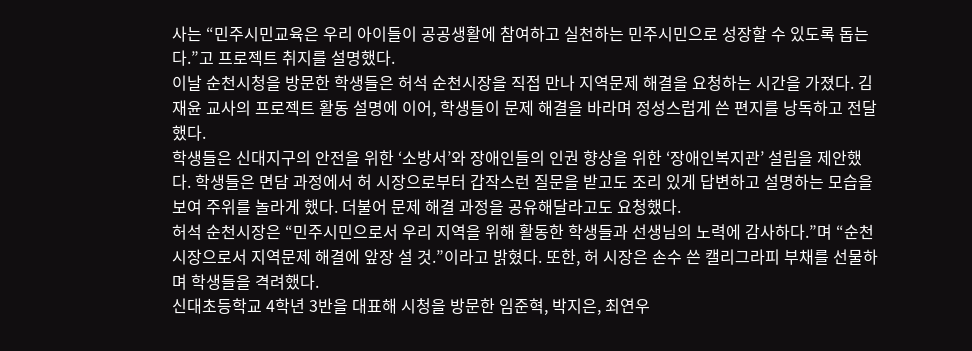사는 “민주시민교육은 우리 아이들이 공공생활에 참여하고 실천하는 민주시민으로 성장할 수 있도록 돕는다.”고 프로젝트 취지를 설명했다.
이날 순천시청을 방문한 학생들은 허석 순천시장을 직접 만나 지역문제 해결을 요청하는 시간을 가졌다. 김재윤 교사의 프로젝트 활동 설명에 이어, 학생들이 문제 해결을 바라며 정성스럽게 쓴 편지를 낭독하고 전달했다.
학생들은 신대지구의 안전을 위한 ‘소방서’와 장애인들의 인권 향상을 위한 ‘장애인복지관’ 설립을 제안했다. 학생들은 면담 과정에서 허 시장으로부터 갑작스런 질문을 받고도 조리 있게 답변하고 설명하는 모습을 보여 주위를 놀라게 했다. 더불어 문제 해결 과정을 공유해달라고도 요청했다.
허석 순천시장은 “민주시민으로서 우리 지역을 위해 활동한 학생들과 선생님의 노력에 감사하다.”며 “순천시장으로서 지역문제 해결에 앞장 설 것.”이라고 밝혔다. 또한, 허 시장은 손수 쓴 캘리그라피 부채를 선물하며 학생들을 격려했다.
신대초등학교 4학년 3반을 대표해 시청을 방문한 임준혁, 박지은, 최연우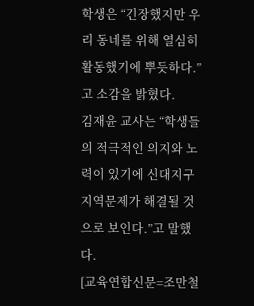학생은 “긴장했지만 우리 동네를 위해 열심히 활동했기에 뿌듯하다.”고 소감을 밝혔다.
김재윤 교사는 “학생들의 적극적인 의지와 노력이 있기에 신대지구 지역문제가 해결될 것으로 보인다.”고 말했다.
[교육연합신문=조만철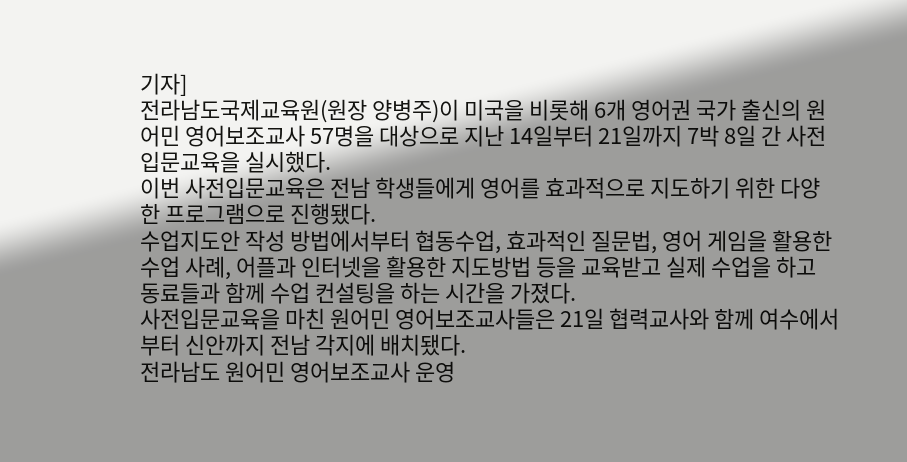기자]
전라남도국제교육원(원장 양병주)이 미국을 비롯해 6개 영어권 국가 출신의 원어민 영어보조교사 57명을 대상으로 지난 14일부터 21일까지 7박 8일 간 사전입문교육을 실시했다.
이번 사전입문교육은 전남 학생들에게 영어를 효과적으로 지도하기 위한 다양한 프로그램으로 진행됐다.
수업지도안 작성 방법에서부터 협동수업, 효과적인 질문법, 영어 게임을 활용한 수업 사례, 어플과 인터넷을 활용한 지도방법 등을 교육받고 실제 수업을 하고 동료들과 함께 수업 컨설팅을 하는 시간을 가졌다.
사전입문교육을 마친 원어민 영어보조교사들은 21일 협력교사와 함께 여수에서부터 신안까지 전남 각지에 배치됐다.
전라남도 원어민 영어보조교사 운영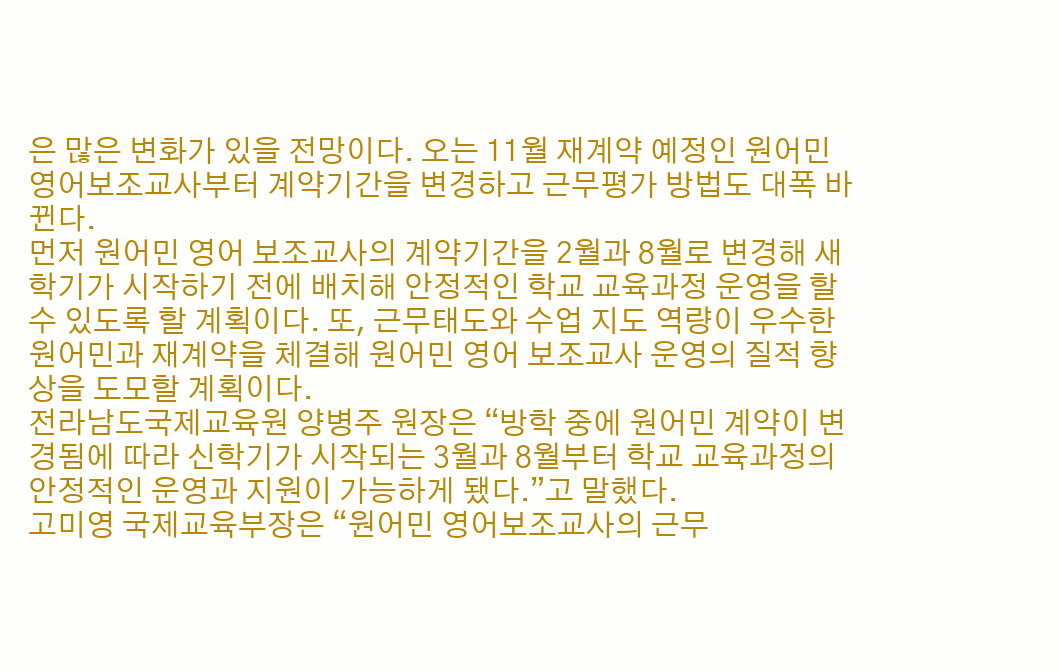은 많은 변화가 있을 전망이다. 오는 11월 재계약 예정인 원어민 영어보조교사부터 계약기간을 변경하고 근무평가 방법도 대폭 바뀐다.
먼저 원어민 영어 보조교사의 계약기간을 2월과 8월로 변경해 새학기가 시작하기 전에 배치해 안정적인 학교 교육과정 운영을 할 수 있도록 할 계획이다. 또, 근무태도와 수업 지도 역량이 우수한 원어민과 재계약을 체결해 원어민 영어 보조교사 운영의 질적 향상을 도모할 계획이다.
전라남도국제교육원 양병주 원장은 “방학 중에 원어민 계약이 변경됨에 따라 신학기가 시작되는 3월과 8월부터 학교 교육과정의 안정적인 운영과 지원이 가능하게 됐다.”고 말했다.
고미영 국제교육부장은 “원어민 영어보조교사의 근무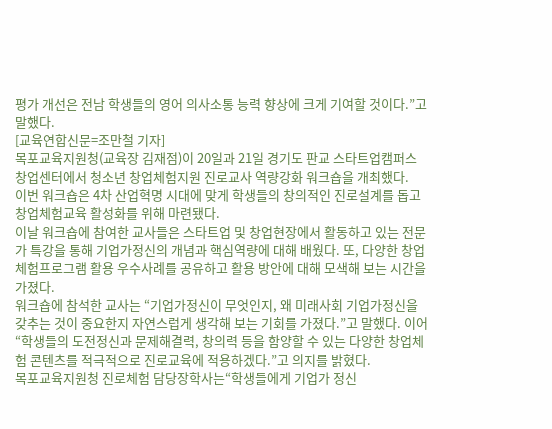평가 개선은 전남 학생들의 영어 의사소통 능력 향상에 크게 기여할 것이다.”고 말했다.
[교육연합신문=조만철 기자]
목포교육지원청(교육장 김재점)이 20일과 21일 경기도 판교 스타트업캠퍼스창업센터에서 청소년 창업체험지원 진로교사 역량강화 워크숍을 개최했다.
이번 워크숍은 4차 산업혁명 시대에 맞게 학생들의 창의적인 진로설계를 돕고 창업체험교육 활성화를 위해 마련됐다.
이날 워크숍에 참여한 교사들은 스타트업 및 창업현장에서 활동하고 있는 전문가 특강을 통해 기업가정신의 개념과 핵심역량에 대해 배웠다. 또, 다양한 창업체험프로그램 활용 우수사례를 공유하고 활용 방안에 대해 모색해 보는 시간을 가졌다.
워크숍에 참석한 교사는 “기업가정신이 무엇인지, 왜 미래사회 기업가정신을 갖추는 것이 중요한지 자연스럽게 생각해 보는 기회를 가졌다.”고 말했다. 이어 “학생들의 도전정신과 문제해결력, 창의력 등을 함양할 수 있는 다양한 창업체험 콘텐츠를 적극적으로 진로교육에 적용하겠다.”고 의지를 밝혔다.
목포교육지원청 진로체험 담당장학사는“학생들에게 기업가 정신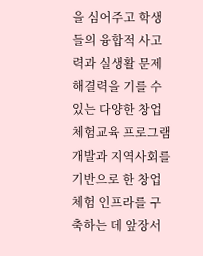을 심어주고 학생들의 융합적 사고력과 실생활 문제해결력을 기를 수 있는 다양한 창업체험교육 프로그램 개발과 지역사회를 기반으로 한 창업체험 인프라를 구축하는 데 앞장서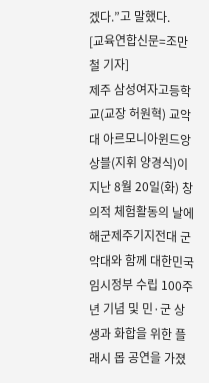겠다.”고 말했다.
[교육연합신문=조만철 기자]
제주 삼성여자고등학교(교장 허원혁) 교악대 아르모니아윈드앙상블(지휘 양경식)이 지난 8월 20일(화) 창의적 체험활동의 날에 해군제주기지전대 군악대와 함께 대한민국 임시정부 수립 100주년 기념 및 민·군 상생과 화합을 위한 플래시 몹 공연을 가졌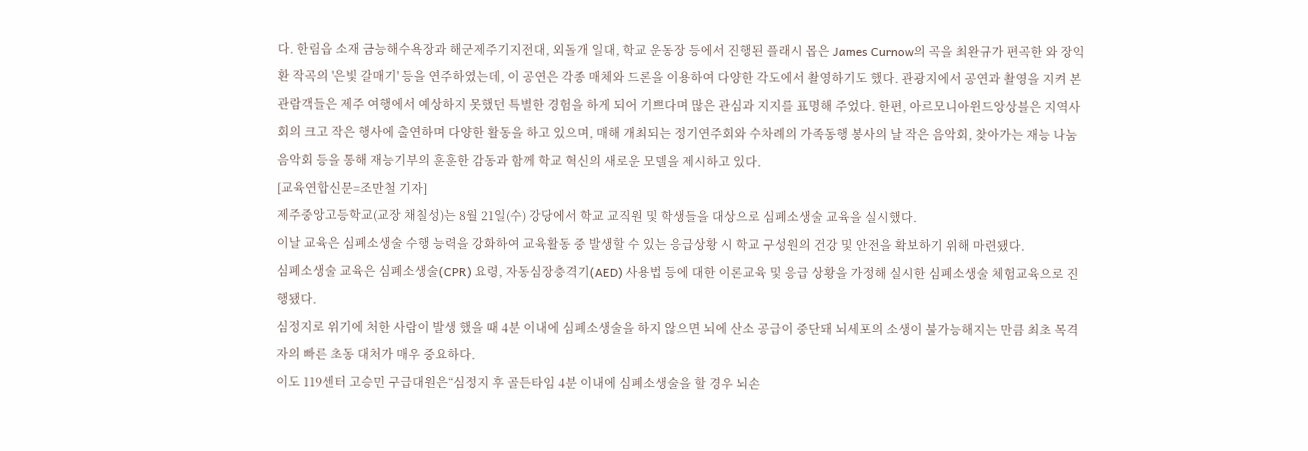다. 한림읍 소재 금능해수욕장과 해군제주기지전대, 외돌개 일대, 학교 운동장 등에서 진행된 플래시 몹은 James Curnow의 곡을 최완규가 편곡한 와 장익환 작곡의 '은빛 갈매기' 등을 연주하였는데, 이 공연은 각종 매체와 드론을 이용하여 다양한 각도에서 촬영하기도 했다. 관광지에서 공연과 촬영을 지켜 본 관람객들은 제주 여행에서 예상하지 못했던 특별한 경험을 하게 되어 기쁘다며 많은 관심과 지지를 표명해 주었다. 한편, 아르모니아윈드앙상블은 지역사회의 크고 작은 행사에 출연하며 다양한 활동을 하고 있으며, 매해 개최되는 정기연주회와 수차례의 가족동행 봉사의 날 작은 음악회, 찾아가는 재능 나눔 음악회 등을 통해 재능기부의 훈훈한 감동과 함께 학교 혁신의 새로운 모델을 제시하고 있다.
[교육연합신문=조만철 기자]
제주중앙고등학교(교장 채칠성)는 8월 21일(수) 강당에서 학교 교직원 및 학생들을 대상으로 심폐소생술 교육을 실시했다.
이날 교육은 심폐소생술 수행 능력을 강화하여 교육활동 중 발생할 수 있는 응급상황 시 학교 구성원의 건강 및 안전을 확보하기 위해 마련됐다.
심폐소생술 교육은 심폐소생술(CPR) 요령, 자동심장충격기(AED) 사용법 등에 대한 이론교육 및 응급 상황을 가정해 실시한 심폐소생술 체험교육으로 진행됐다.
심정지로 위기에 처한 사람이 발생 했을 때 4분 이내에 심폐소생술을 하지 않으면 뇌에 산소 공급이 중단돼 뇌세포의 소생이 불가능해지는 만큼 최초 목격자의 빠른 초동 대처가 매우 중요하다.
이도 119센터 고승민 구급대원은“심정지 후 골든타임 4분 이내에 심폐소생술을 할 경우 뇌손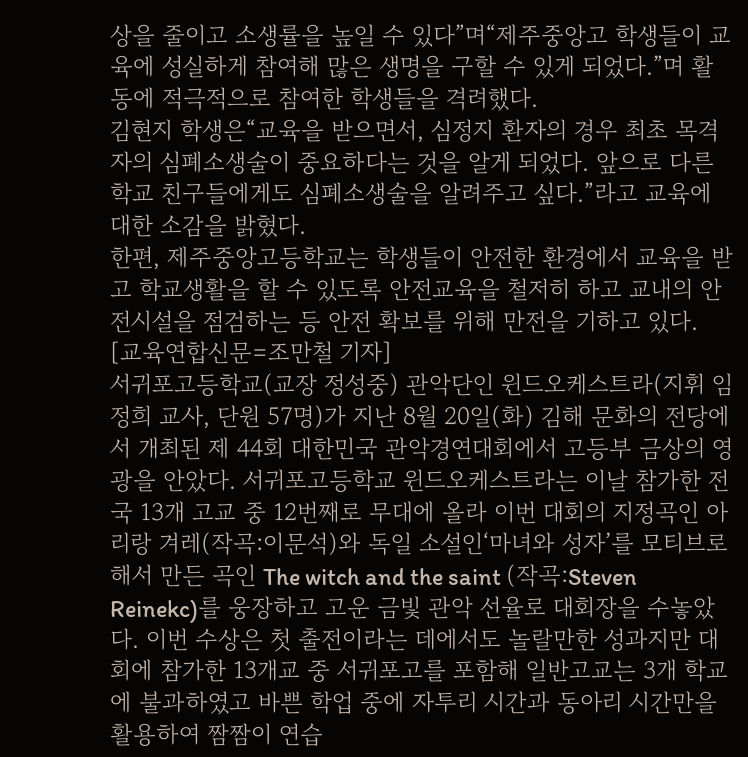상을 줄이고 소생률을 높일 수 있다”며“제주중앙고 학생들이 교육에 성실하게 참여해 많은 생명을 구할 수 있게 되었다.”며 활동에 적극적으로 참여한 학생들을 격려했다.
김현지 학생은“교육을 받으면서, 심정지 환자의 경우 최초 목격자의 심폐소생술이 중요하다는 것을 알게 되었다. 앞으로 다른 학교 친구들에게도 심폐소생술을 알려주고 싶다.”라고 교육에 대한 소감을 밝혔다.
한편, 제주중앙고등학교는 학생들이 안전한 환경에서 교육을 받고 학교생활을 할 수 있도록 안전교육을 철저히 하고 교내의 안전시설을 점검하는 등 안전 확보를 위해 만전을 기하고 있다.
[교육연합신문=조만철 기자]
서귀포고등학교(교장 정성중) 관악단인 윈드오케스트라(지휘 임정희 교사, 단원 57명)가 지난 8월 20일(화) 김해 문화의 전당에서 개최된 제 44회 대한민국 관악경연대회에서 고등부 금상의 영광을 안았다. 서귀포고등학교 윈드오케스트라는 이날 참가한 전국 13개 고교 중 12번째로 무대에 올라 이번 대회의 지정곡인 아리랑 겨레(작곡:이문석)와 독일 소설인‘마녀와 성자’를 모티브로 해서 만든 곡인 The witch and the saint (작곡:Steven Reinekc)를 웅장하고 고운 금빛 관악 선율로 대회장을 수놓았다. 이번 수상은 첫 출전이라는 데에서도 놀랄만한 성과지만 대회에 참가한 13개교 중 서귀포고를 포함해 일반고교는 3개 학교에 불과하였고 바쁜 학업 중에 자투리 시간과 동아리 시간만을 활용하여 짬짬이 연습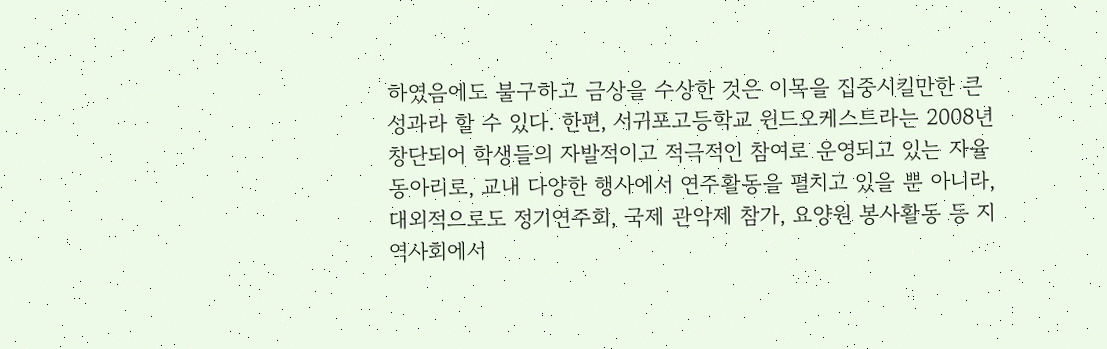하였음에도 불구하고 금상을 수상한 것은 이목을 집중시킬만한 큰 성과라 할 수 있다. 한편, 서귀포고등학교 윈드오케스트라는 2008년 창단되어 학생들의 자발적이고 적극적인 참여로 운영되고 있는 자율동아리로, 교내 다양한 행사에서 연주활동을 펼치고 있을 뿐 아니라, 대외적으로도 정기연주회, 국제 관악제 참가, 요양원 봉사활동 등 지역사회에서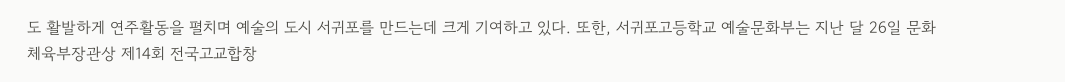도 활발하게 연주활동을 펼치며 예술의 도시 서귀포를 만드는데 크게 기여하고 있다. 또한, 서귀포고등학교 예술문화부는 지난 달 26일 문화체육부장관상 제14회 전국고교합창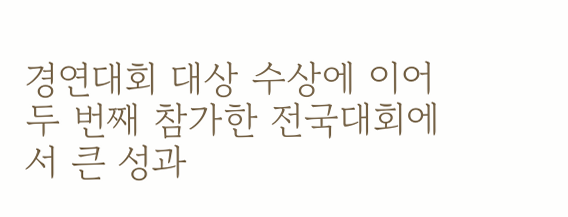경연대회 대상 수상에 이어 두 번째 참가한 전국대회에서 큰 성과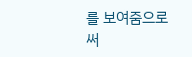를 보여줌으로써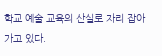학교 예술 교육의 산실로 자리 잡아 가고 있다.